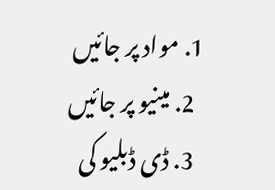1. مواد پر جائیں
  2. مینیو پر جائیں
  3. ڈی ڈبلیو کی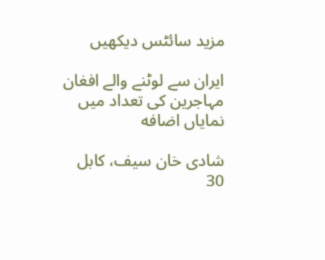مزید سائٹس دیکھیں

ايران سے لوٹنے والے افغان مہاجرين کی تعداد میں نماياں اضافه

شادی خان سیف، کابل
30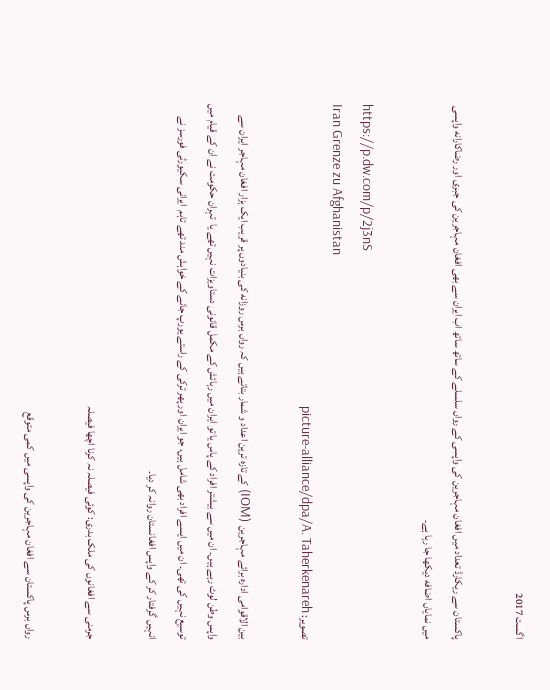اگست 2017

پاکستان سے ریکارڈ تعداد میں افغان مہاجرین کی واپسی کے رواں سلسلے کے ساتھ ساتھ اب ایران سے بهی افغان مہاجرین کی جبری اور رضاکارانه واپسی میں نمایاں اضافه دیکها جا رہا ہے۔

https://p.dw.com/p/2j3nS
Iran Grenze zu Afghanistan
تصویر: picture-alliance/dpa/A. Taherkenareh

بین الاقوامی اداره برائے مہاجرین  (IOM) کے تازه ترین اعداد و شمار بتاتے ہیں کہ رواں برس روزانه کی بنیادوں پر قریب ایک ہزار افغان مہاجر ایران سے واپس وطن لوٹ رہے ہیں۔ ان میں سے بیشتر افراد کے پاس یا تو ایران میں رہائش کے مکمل قانونی دستاویزات نہیں تھے یا  تہران حکومت نے ان کے قیام میں توسیع نہیں کی تھی۔ ان میں ایسے افراد بھی شامل ہیں، جو ایران اور پھر ترکی کے راستے یورپ جانے کے خواہش مند تھے تاہم  ایرانی سکیورٹی فورسز نے انہیں گرفتار کر کے واپس افغانستان روانہ کر دیا۔

جرمنی سے افغانوں کی ملک بدری: کوئی فیصلہ نہ کرنا اچھا فیصلہ

رواں برس پاکستان سے افغان مہاجرین کی واپسی میں کمی متوقع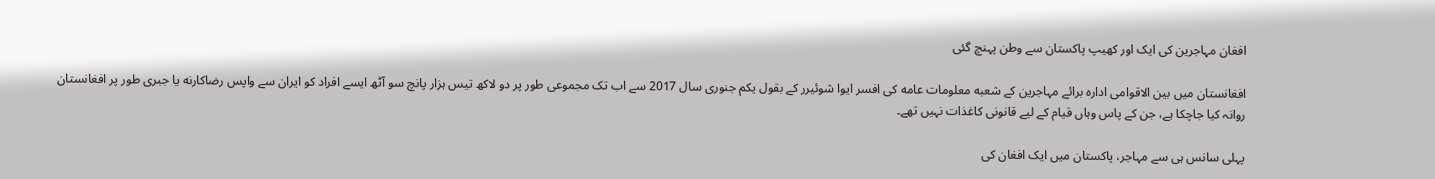افغان مہاجرین کی ایک اور کھیپ پاکستان سے وطن پہنچ گئی

افغانستان میں بین الاقوامی اداره برائے مہاجرین کے شعبه معلومات عامه کی افسر ایوا شوئیرر کے بقول یکم جنوری سال 2017 سے اب تک مجموعی طور پر دو لاکھ تیس ہزار پانچ سو آٹھ ایسے افراد کو ایران سے واپس رضاکارنه یا جبری طور پر افغانستان روانہ کیا جاچکا ہے، جن کے پاس وہاں قیام کے لیے قانونی کاغذات نہیں تھے۔

پہلی سانس ہی سے مہاجر، پاکستان میں ایک افغان کی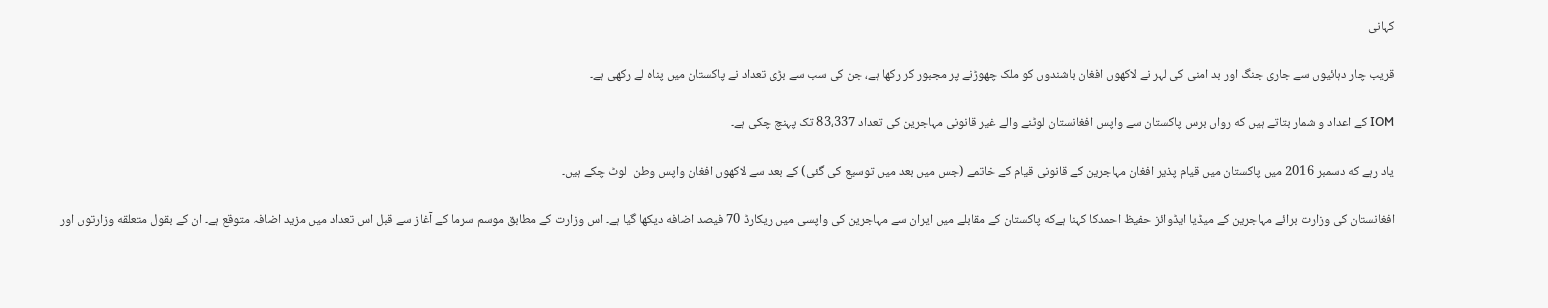کہانی

قریب چار دہائیوں سے جاری جنگ اور بد امنی کی لہر نے لاکهوں افغان باشندوں کو ملک چهوڑنے پر مجبور کر رکها ہے، جن کی سب سے بڑی تعداد نے پاکستان میں پناه لے رکهی ہے۔

IOM کے اعداد و شمار بتاتے ہیں که رواں برس پاکستان سے واپس افغانستان لوٹنے والے غیر قانونی مہاجرین کی تعداد 83،337 تک پہنچ چکی ہے۔

یاد رہے که دسمبر 2016 میں پاکستان میں قیام پذیر افغان مہاجرین کے قانونی قیام کے خاتمے (جس میں بعد میں توسیع کی گئی) کے بعد سے لاکهوں افغان واپس وطن  لوٹ چکے ہیں۔

افغانستان کی وزارت برائے مہاجرین کے میڈیا ایڈوائز حفیظ احمدکا کہنا ہےکه پاکستان کے مقابلے میں ایران سے مہاجرین کی واپسی میں ریکارڈ 70 فیصد اضافه دیکها گیا ہے۔ اس وزارت کے مطابق موسم سرما کے آغاز سے قبل اس تعداد میں مزید اضافہ متوقع ہے۔ ان کے بقول متعلقه وزارتوں اور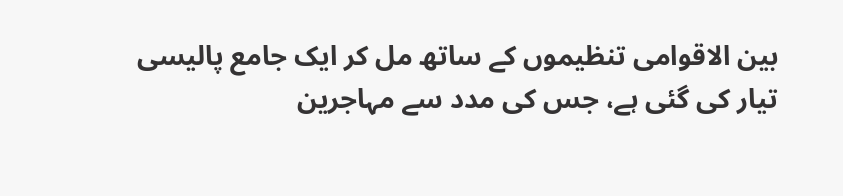بین الاقوامی تنظیموں کے ساتھ مل کر ایک جامع پالیسی تیار کی گئی ہے، جس کی مدد سے مہاجرین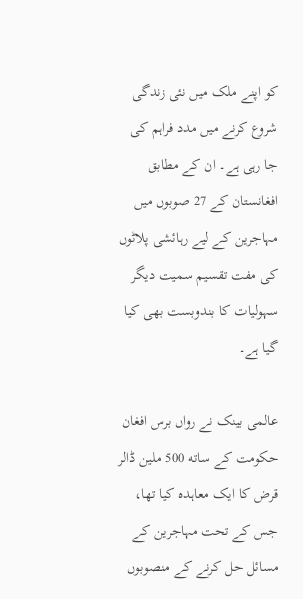کو اپنے ملک میں نئی زندگی شروع کرنے میں مدد فراہم کی جا رہی ہے۔ ان کے مطابق افغانستان کے 27 صوبوں میں مہاجرین کے لیے رہائشی پلاٹوں کی مفت تقسیم سمیت دیگر سہولیات کا بندوبست بھی کیا گیا ہے۔

عالمی بینک نے رواں برس افغان حکومت کے ساته 500 ملین ڈالر قرض کا ایک معاہده کیا تھا، جس کے تحت مہاجرین کے مسائل حل کرنے کے منصوبوں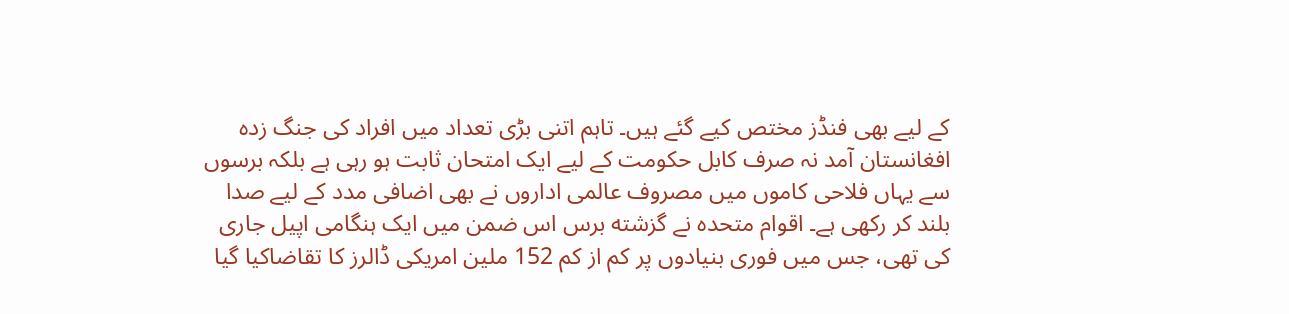کے لیے بهی فنڈز مختص کیے گئے ہیں۔ تاہم اتنی بڑی تعداد میں افراد کی جنگ زدہ افغانستان آمد نہ صرف کابل حکومت کے لیے ایک امتحان ثابت ہو رہی ہے بلکہ برسوں سے یہاں فلاحی کاموں میں مصروف عالمی اداروں نے بهی اضافی مدد کے لیے صدا بلند کر رکهی ہے۔ اقوام متحدہ نے گزشته برس اس ضمن میں ایک ہنگامی اپیل جاری کی تھی، جس میں فوری بنیادوں پر کم از کم 152 ملین امریکی ڈالرز کا تقاضاکیا گیا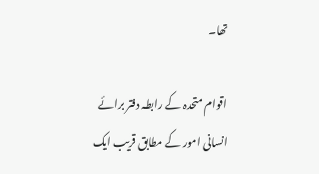تھا۔

اقوام متحدہ کے رابطہ دفتر برائے انسانی امور کے مطابق قریب ایک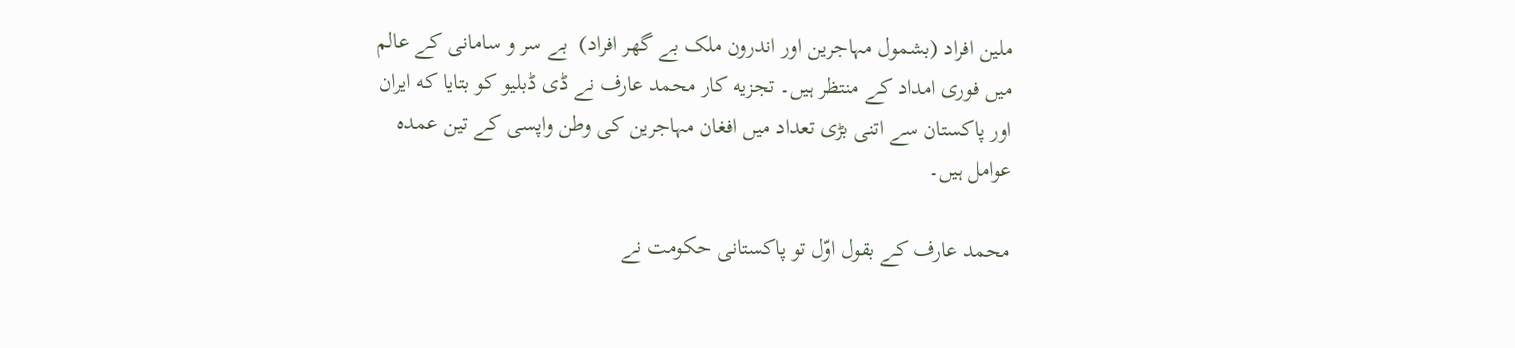ملین افراد (بشمول مہاجرین اور اندرون ملک بے گهر افراد)  بے سر و سامانی کے عالم میں فوری امداد کے منتظر ہیں۔ تجزیه کار محمد عارف نے ڈی ڈبلیو کو بتایا که ایران اور پاکستان سے اتنی بڑی تعداد میں افغان مہاجرین کی وطن واپسی کے تین عمدہ عوامل ہیں۔

محمد عارف کے بقول اوّل تو پاکستانی حکومت نے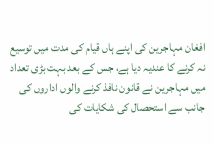افغان مہاجرین کی اپنے ہاں قیام کی مدت میں توسیع نہ کرنے کا عندیہ دیا ہے، جس کے بعد بہت بڑی تعداد میں مہاجرین نے قانون نافذ کرنے والوں اداروں کی جانب سے استحصال کی شکایات کی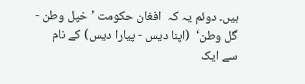ہیں۔ دوئم یہ کہ  افغان حکومت ’خپل وطن - گل وطن‘  (اپنا دیس - پیارا دیس) کے نام سے ایک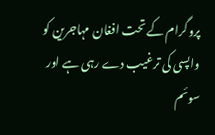پروگرام کے تحت افغان مہاجرین کو واپسی کی ترغیب دے رہی ہے اور سوئم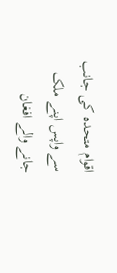اقوام متحدہ کی جانب سے واپس اپنے ملک جانے والے افغان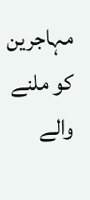مہاجرین کو ملنے والے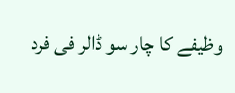وظیفے کا چار سو ڈالر فی فرد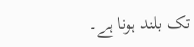تک بلند ہونا ہے۔